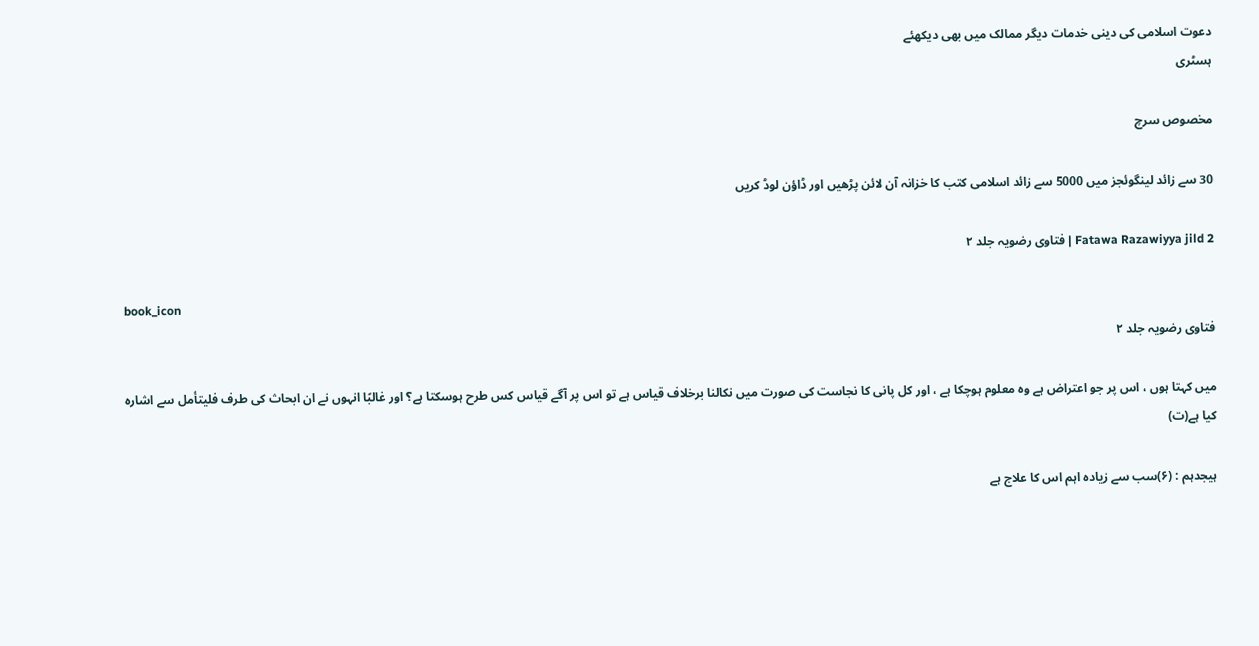دعوت اسلامی کی دینی خدمات دیگر ممالک میں بھی دیکھئے
ہسٹری

مخصوص سرچ

30 سے زائد لینگوئجز میں 5000 سے زائد اسلامی کتب کا خزانہ آن لائن پڑھیں اور ڈاؤن لوڈ کریں

Fatawa Razawiyya jild 2 | فتاوی رضویہ جلد ۲

book_icon
فتاوی رضویہ جلد ۲

میں کہتا ہوں ، اس پر جو اعتراض ہے وہ معلوم ہوچکا ہے ، اور کل پانی کا نجاست کی صورت میں نکالنا برخلاف قیاس ہے تو اس پر آگے قیاس کس طرح ہوسکتا ہے؟ اور غالبًا انہوں نے ان ابحاث کی طرف فلیتأمل سے اشارہ کیا ہے(ت)

ہیجدہم : (۶)سب سے زیادہ اہم اس کا علاج ہے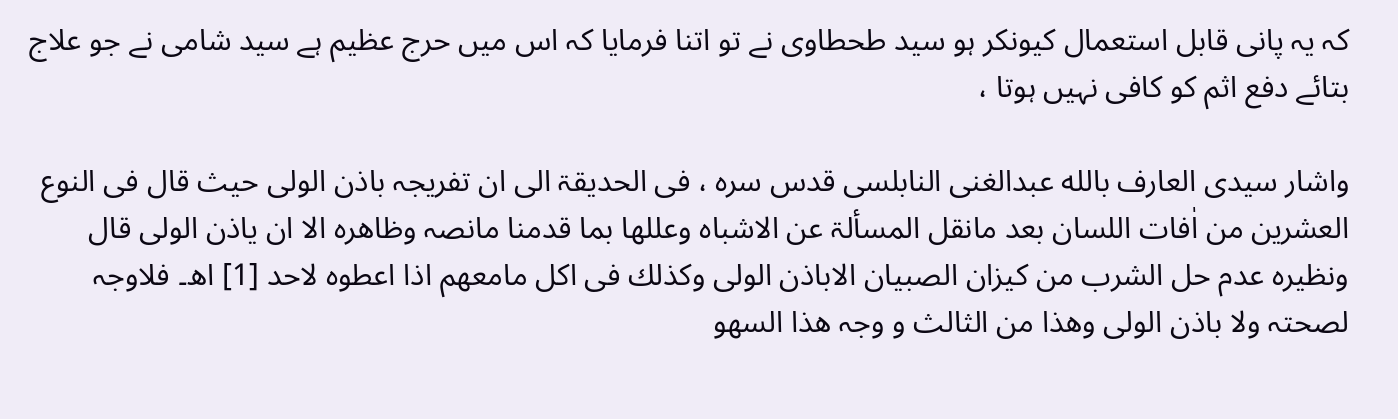کہ یہ پانی قابل استعمال کیونکر ہو سید طحطاوی نے تو اتنا فرمایا کہ اس میں حرج عظیم ہے سید شامی نے جو علاج بتائے دفع اثم کو کافی نہیں ہوتا ،

واشار سیدی العارف بالله عبدالغنی النابلسی قدس سرہ ، فی الحدیقۃ الی ان تفریجہ باذن الولی حیث قال فی النوع العشرین من اٰفات اللسان بعد مانقل المسألۃ عن الاشباہ وعللھا بما قدمنا مانصہ وظاھرہ الا ان یاذن الولی قال ونظیرہ عدم حل الشرب من کیزان الصبیان الاباذن الولی وکذلك فی اکل مامعھم اذا اعطوہ لاحد [1] اھ۔ فلاوجہ لصحتہ ولا باذن الولی وھذا من الثالث و وجہ ھذا السھو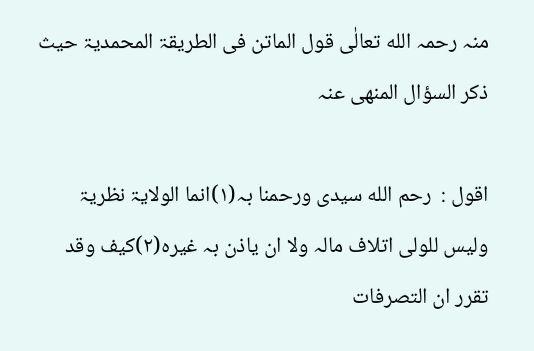منہ رحمہ الله تعالٰی قول الماتن فی الطریقۃ المحمدیۃ حیث ذکر السؤال المنھی عنہ

اقول :  رحم الله سیدی ورحمنا بہ(۱)انما الولایۃ نظریۃ ولیس للولی اتلاف مالہ ولا ان یاذن بہ غیرہ(۲)کیف وقد تقرر ان التصرفات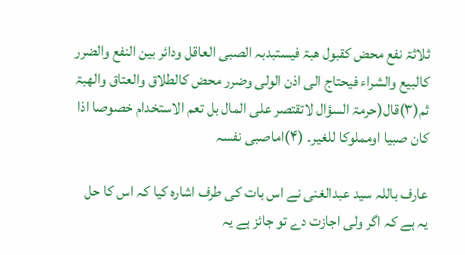ثلاثۃ نفع محض کقبول ھبۃ فیستبدبہ الصبی العاقل ودائر بین النفع والضرر کالبیع والشراء فیحتاج الی اذن الولی وضرر محض کالطلاق والعتاق والھبۃ ثم(۳)قال(حرمۃ السؤال لاتقتصر علی المال بل تعم الاستخدام خصوصا اذا کان صبیا اومملوکا للغیر۔ (۴)اماصبی نفسہ

عارف باللہ سید عبدالغنی نے اس بات کی طرف اشارہ کیا کہ اس کا حل یہ ہے کہ اگر ولی اجازت دے تو جائز ہے یہ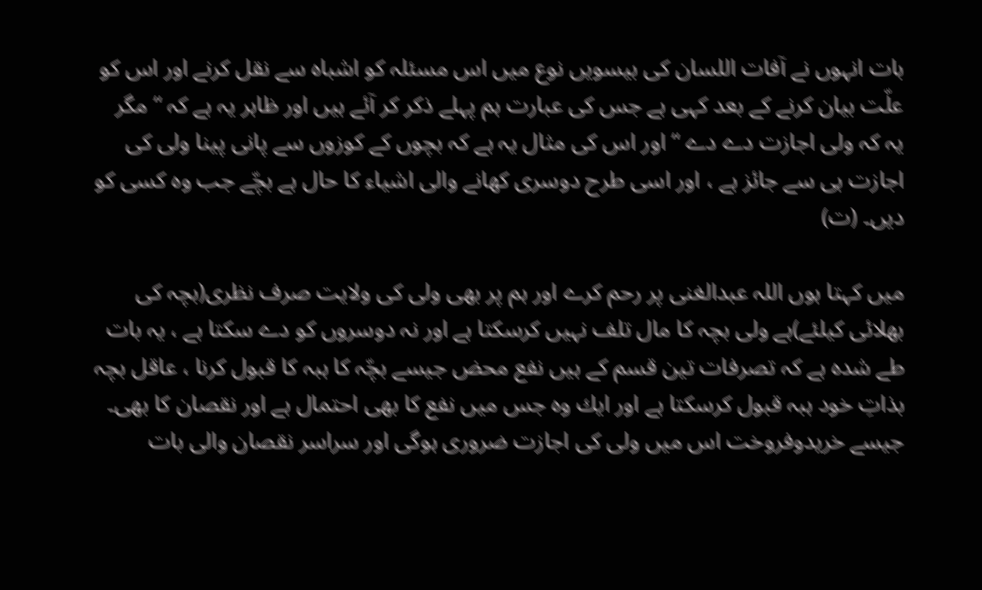بات انہوں نے آفات اللسان کی بیسویں نوع میں اس مسئلہ کو اشباہ سے نقل کرنے اور اس کو علّت بیان کرنے کے بعد کہی ہے جس کی عبارت ہم پہلے ذکر کر آئے ہیں اور ظاہر یہ ہے کہ “ مگر یہ کہ ولی اجازت دے دے “ اور اس کی مثال یہ ہے کہ بچوں کے کوزوں سے پانی پینا ولی کی اجازت ہی سے جائز ہے ، اور اسی طرح دوسری کھانے والی اشیاء کا حال ہے بچّے جب وہ کسی کو دیں۔ (ت)

میں کہتا ہوں اللہ عبدالغنی پر رحم کرے اور ہم پر بھی ولی کی ولایت صرف نظری(بچہ کی بھلائی کیلئے)ہے ولی بچہ کا مال تلف نہیں کرسکتا ہے اور نہ دوسروں کو دے سکتا ہے ، یہ بات طے شدہ ہے کہ تصرفات تین قسم کے ہیں نفع محض جیسے بچّہ کا ہبہ کا قبول کرنا ، عاقل بچہ بذاتِ خود ہبہ قبول کرسکتا ہے اور ایك وہ جس میں نفع کا بھی احتمال ہے اور نقصان کا بھی۔ جیسے خریدوفروخت اس میں ولی کی اجازت ضروری ہوگی اور سراسر نقصان والی بات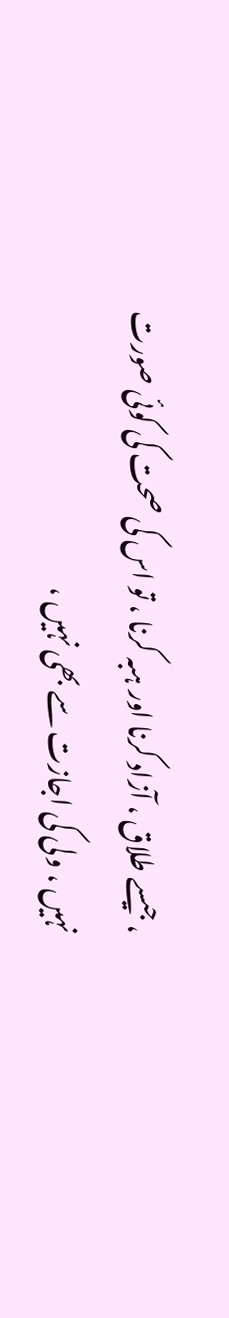، جیسے طلاق ، آزاد کرنا اور ہبہ کرنا ، تو اس کی صحت کی کوئی صورت نہیں ، ولی کی اجازت سے بھی نہیں ،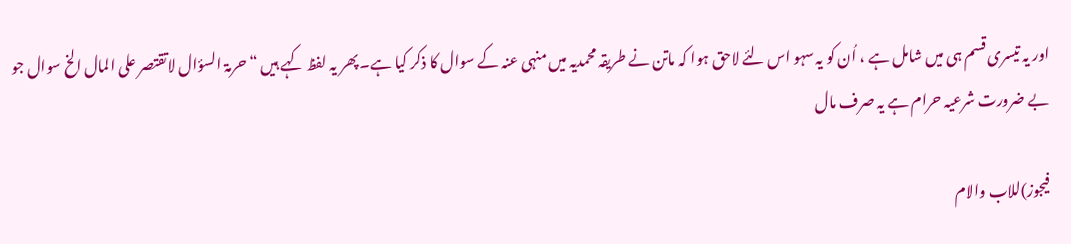اور یہ تیسری قسم ہی میں شامل ہے ، اُن کو یہ سہو اس لئے لاحق ہوا کہ ماتن نے طریقہ محمدیہ میں منہی عنہ کے سوال کا ذکر کیا ہے۔ پھر یہ لفظ کہے ہیں “ حرمۃ السؤال لاتقتصر علی المال الخ سوال جو بے ضرورت شرعیہ حرام ہے یہ صرف مال

فیجوز)للاب والام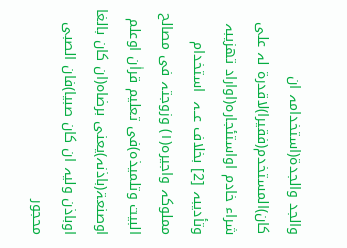والجد والجدۃ(استخدامہ ان کان)المستخدم(فقیرا)لاقدرۃ لہ علی شراء خادم اواستئجارہ(اواراد تھزیبہ وتأدیبہ [2] بخلاف عــہ  استخدام مملوکہ واجیرہ(۱) وزوجتہ فی مصالح البیت وتلمیذہ)فی تعلیم قراٰن اوعلم اوصنعۃ(باذنہ)یعنی برضاہ(ان کان بالغا اوباذن ولیہ ان کان صبیا)فان الصبی محجور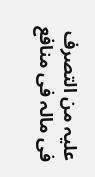علیہ من التصرف فی مالہ فی منافع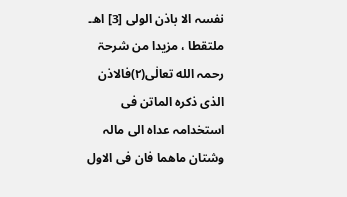نفسہ الا باذن الولی [3] اھ۔ ملتقطا ، مزیدا من شرحۃ رحمہ الله تعالٰی(۲)فالاذن الذی ذکرہ الماتن فی استخدامہ عداہ الی مالہ وشتان ماھما فان فی الاول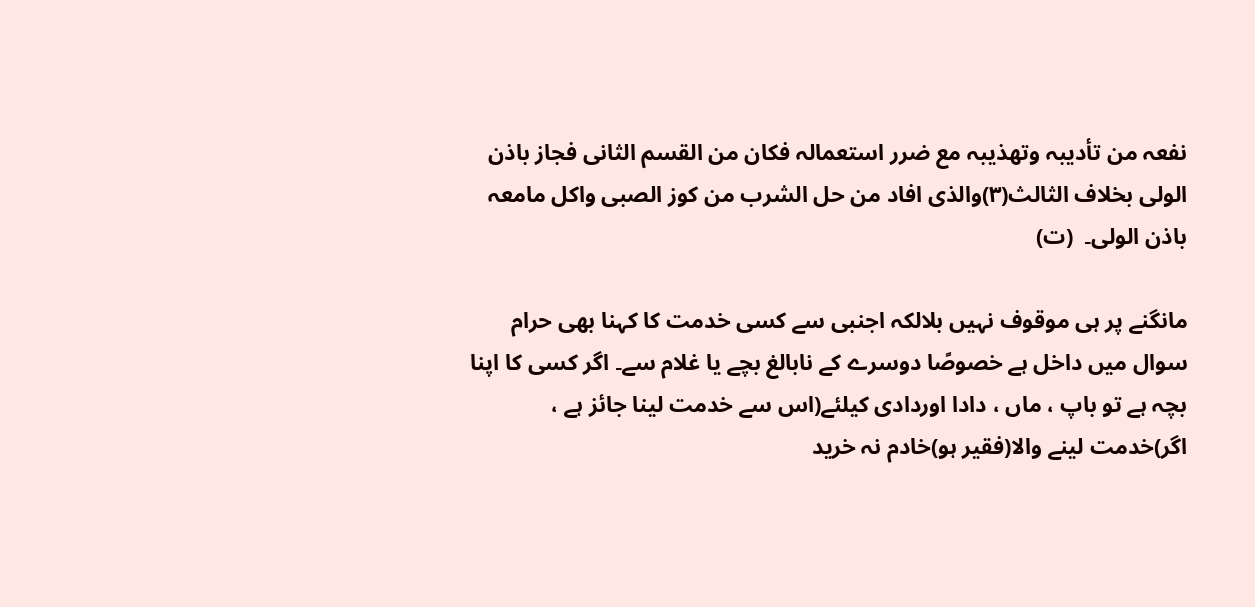نفعہ من تأدیبہ وتھذیبہ مع ضرر استعمالہ فکان من القسم الثانی فجاز باذن الولی بخلاف الثالث(۳)والذی افاد من حل الشرب من کوز الصبی واکل مامعہ باذن الولی۔  (ت)

مانگنے پر ہی موقوف نہیں بلالکہ اجنبی سے کسی خدمت کا کہنا بھی حرام سوال میں داخل ہے خصوصًا دوسرے کے نابالغ بچے یا غلام سے۔ اگر کسی کا اپنا بچہ ہے تو باپ ، ماں ، دادا اوردادی کیلئے(اس سے خدمت لینا جائز ہے ، اگر)خدمت لینے والا(فقیر ہو)خادم نہ خرید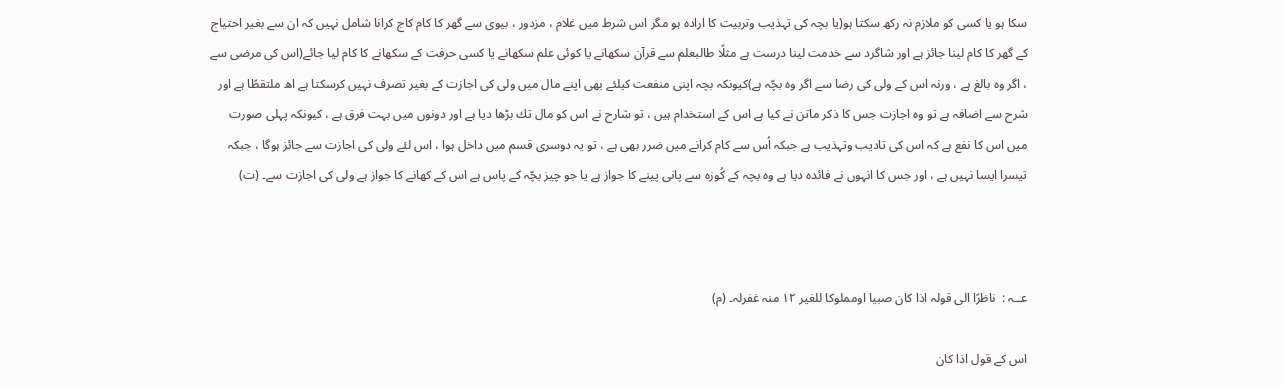سکا ہو یا کسی کو ملازم نہ رکھ سکتا ہو(یا بچہ کی تہذیب وتربیت کا ارادہ ہو مگر اس شرط میں غلام ، مزدور ، بیوی سے گھر کا کام کاج کرانا شامل نہیں کہ ان سے بغیر احتیاج کے گھر کا کام لینا جائز ہے اور شاگرد سے خدمت لینا درست ہے مثلًا طالبعلم سے قرآن سکھانے یا کوئی علم سکھانے یا کسی حرفت کے سکھانے کا کام لیا جائے(اس کی مرضی سے ، اگر وہ بالغ ہے ، ورنہ اس کے ولی کی رضا سے اگر وہ بچّہ ہے)کیونکہ بچہ اپنی منفعت کیلئے بھی اپنے مال میں ولی کی اجازت کے بغیر تصرف نہیں کرسکتا ہے اھ ملتقطًا ہے اور شرح سے اضافہ ہے تو وہ اجازت جس کا ذکر ماتن نے کیا ہے اس کے استخدام ہیں ، تو شارح نے اس کو مال تك بڑھا دیا ہے اور دونوں میں بہت فرق ہے ، کیونکہ پہلی صورت میں اس کا نفع ہے کہ اس کی تادیب وتہذیب ہے جبکہ اُس سے کام کرانے میں ضرر بھی ہے ، تو یہ دوسری قسم میں داخل ہوا ، اس لئے ولی کی اجازت سے جائز ہوگا ، جبکہ تیسرا ایسا نہیں ہے ، اور جس کا انہوں نے فائدہ دیا ہے وہ بچہ کے کُوزہ سے پانی پینے کا جواز ہے یا جو چیز بچّہ کے پاس ہے اس کے کھانے کا جواز ہے ولی کی اجازت سے۔ (ت)



عــہ :  ناظرًا الی قولہ اذا کان صبیا اومملوکا للغیر ۱۲ منہ غفرلہ۔ (م)

اس کے قول اذا کان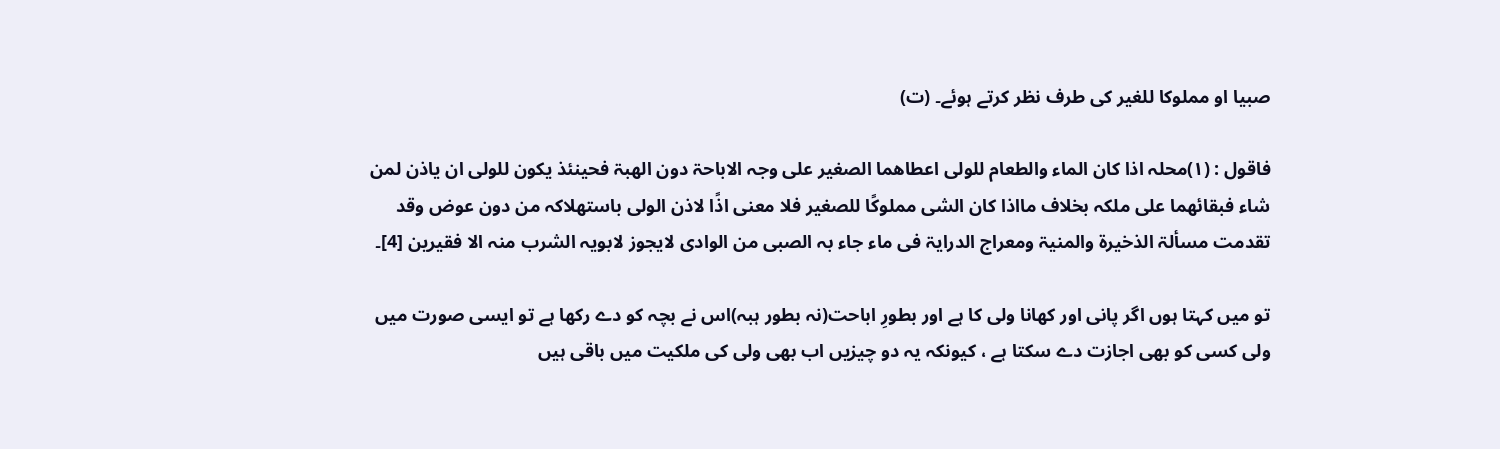صبیا او مملوکا للغیر کی طرف نظر کرتے ہوئے۔ (ت)

فاقول : (۱)محلہ اذا کان الماء والطعام للولی اعطاھما الصغیر علی وجہ الاباحۃ دون الھبۃ فحینئذ یکون للولی ان یاذن لمن شاء فبقائھما علی ملکہ بخلاف مااذا کان الشی مملوکًا للصغیر فلا معنی اذًا لاذن الولی باستھلاکہ من دون عوض وقد تقدمت مسألۃ الذخیرۃ والمنیۃ ومعراج الدرایۃ فی ماء جاء بہ الصبی من الوادی لایجوز لابویہ الشرب منہ الا فقیرین [4]۔

تو میں کہتا ہوں اگر پانی اور کھانا ولی کا ہے اور بطورِ اباحت(نہ بطور ہبہ)اس نے بچہ کو دے رکھا ہے تو ایسی صورت میں ولی کسی کو بھی اجازت دے سکتا ہے ، کیونکہ یہ دو چیزیں اب بھی ولی کی ملکیت میں باقی ہیں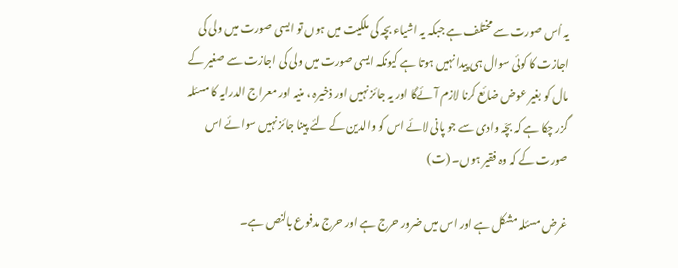یہ اُس صورت سے مختلف ہے جبکہ یہ اشیاء بچہ کی ملکیت میں ہوں تو ایسی صورت میں ولی کی اجازت کا کوئی سوال ہی پیدا نہیں ہوتا ہے کیونکہ ایسی صورت میں ولی کی اجازت سے صغیر کے مال کو بغیر عوض ضائع کرنا لازم آئےگا اور یہ جائز نہیں اور ذخیرہ ، منیہ اور معراج الدرایہ کا مسئلہ گزر چکا ہے کہ بچّہ وادی سے جو پانی لائے اس کو والدین کے لئے پینا جائز نہیں سوائے اس صورت کے کہ وہ فقیر ہوں۔ (ت)

غرض مسئلہ مشکل ہے اور اس میں ضرور حرج ہے اور حرج مدفوع بالنص ہے۔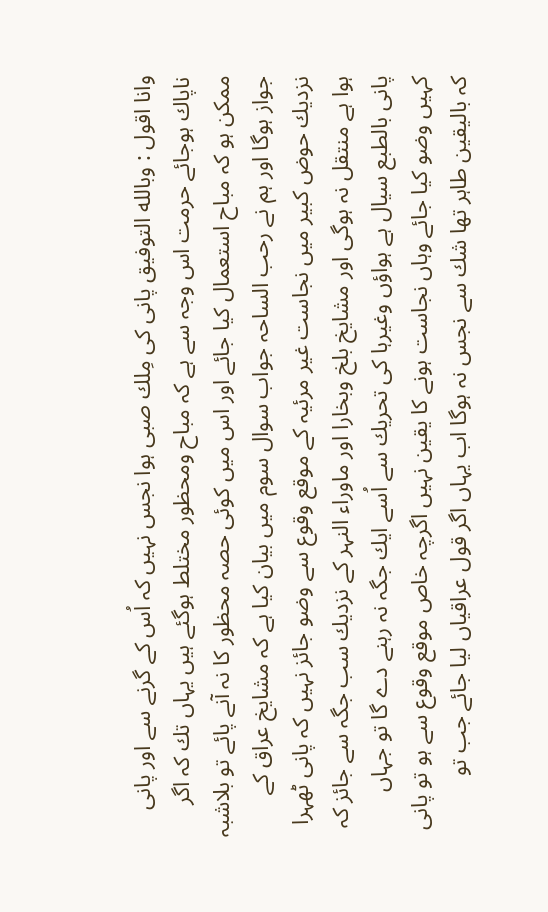وانا اقول : وبالله التوفیق پانی کی مِلك صبی ہوا نجس نہیں کہ اُس کے گرنے سے اور پانی ناپاك ہوجائے حرمت اس وجہ سے ہے کہ مباح ومحظور مختلط ہوگئے ہیں یہاں تك کہ اگر ممکن ہو کہ مباح استعمال کیا جائے اور اس میں کوئی حصہ محظور کا نہ آنے پائے تو بلاشبہ جواز ہوگا اور ہم نے رحب الساحہ جواب سوال سوم میں بیان کیا ہے کہ مشایخ عراق کے نزدیك حوض کبیر میں نجاست غیر مرئیہ کے موقع وقوع سے وضو جائز نہیں کہ پانی ٹھہرا ہوا ہے منتقل نہ ہوگی اور مشایخ بلخ وبخارا اور ماوراء النہر کے نزدیك سب جگہ سے جائز کہ پانی بالطبع سیال ہے ہواؤں وغیرہا کی تحریك سے اُسے ایك جگہ نہ رہنے دے گا تو جہاں کہیں وضو کیا جائے وہاں نجاست ہونے کا یقین نہیں اگرچہ خاص موقع وقوع سے ہو تو پانی کہ بالیقین طاہر تھا شك سے نجس نہ ہوگا اب یہاں اگر قول عراقیاں لیا جائے جب تو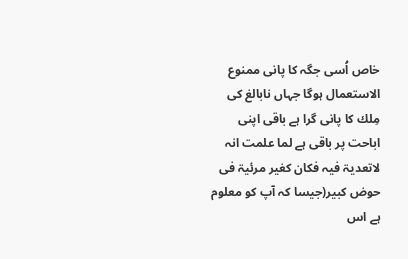خاص اُسی جگہ کا پانی ممنوع الاستعمال ہوگا جہاں نابالغ کی مِلك کا پانی گرا ہے باقی اپنی اباحت پر باقی ہے لما علمت انہ لاتعدیۃ فیہ فکان کغیر مرئیۃ فی حوض کبیر(جیسا کہ آپ کو معلوم ہے اس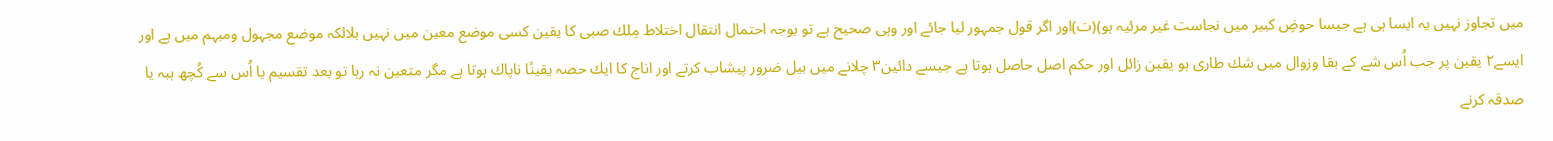میں تجاوز نہیں یہ ایسا ہی ہے جیسا حوضِ کبیر میں نجاست غیر مرئیہ ہو)(ت)اور اگر قول جمہور لیا جائے اور وہی صحیح ہے تو بوجہ احتمال انتقال اختلاط مِلك صبی کا یقین کسی موضع معین میں نہیں بلالکہ موضع مجہول ومبہم میں ہے اور ایسے۲ یقین پر جب اُس شے کے بقا وزوال میں شك طاری ہو یقین زائل اور حکم اصل حاصل ہوتا ہے جیسے دائین۳ چلانے میں بیل ضرور پیشاب کرتے اور اناج کا ایك حصہ یقینًا ناپاك ہوتا ہے مگر متعین نہ رہا تو بعد تقسیم یا اُس سے کُچھ ہبہ یا صدقہ کرنے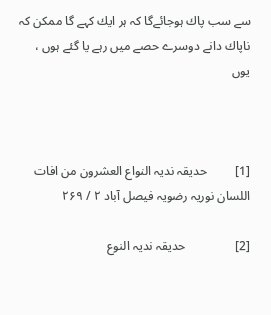سے سب پاك ہوجائےگا کہ ہر ایك کہے گا ممکن کہ ناپاك دانے دوسرے حصے میں رہے یا گئے ہوں ، یوں



[1]         حدیقہ ندیہ النواع العشرون من افات اللسان نوریہ رضویہ فیصل آباد ۲ / ۲۶۹

[2]                حدیقہ ندیہ النوع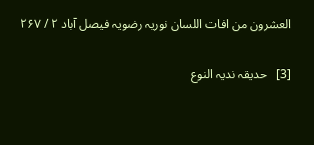العشرون من افات اللسان نوریہ رضویہ فیصل آباد ۲ / ۲۶۷

[3]   حدیقہ ندیہ النوع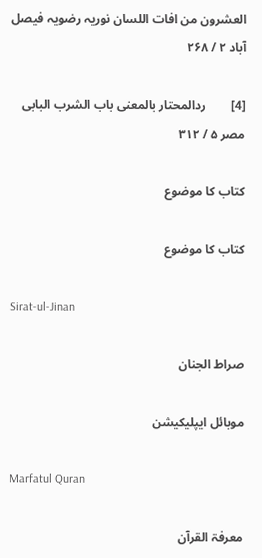العشرون من افات اللسان نوریہ رضویہ فیصل آباد ۲ / ۲۶۸

[4]        ردالمحتار بالمعنی باب الشرب البابی مصر ۵ / ۳۱۲

کتاب کا موضوع

کتاب کا موضوع

Sirat-ul-Jinan

صراط الجنان

موبائل ایپلیکیشن

Marfatul Quran

معرفۃ القرآن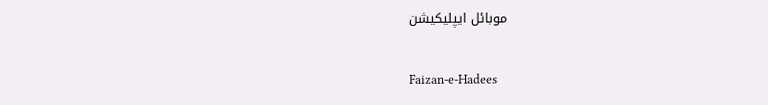موبائل ایپلیکیشن

Faizan-e-Hadees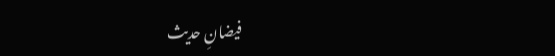فیضانِ حدیث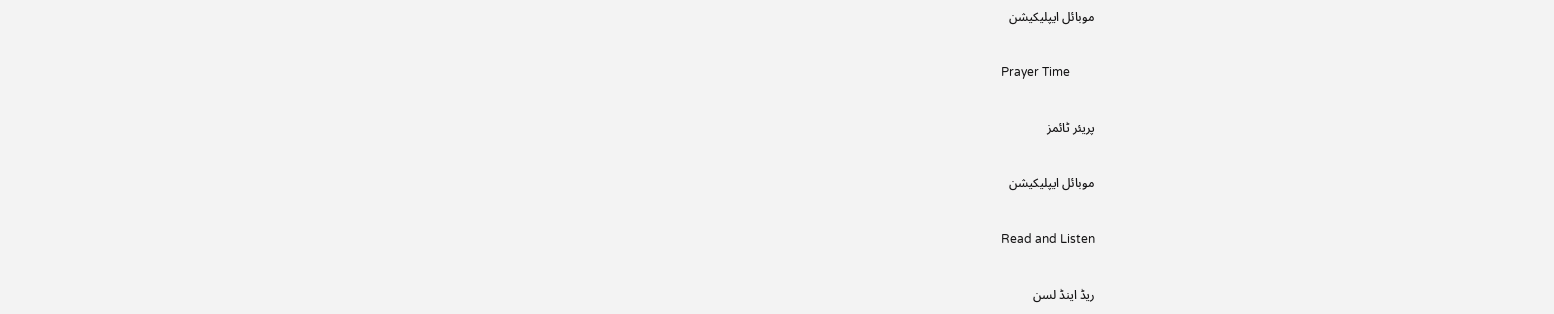موبائل ایپلیکیشن

Prayer Time

پریئر ٹائمز

موبائل ایپلیکیشن

Read and Listen

ریڈ اینڈ لسن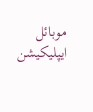موبائل ایپلیکیشن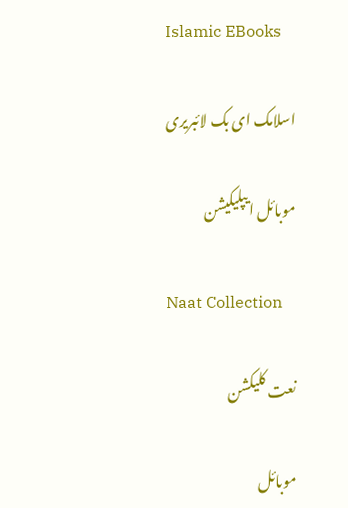Islamic EBooks

اسلامک ای بک لائبریری

موبائل ایپلیکیشن

Naat Collection

نعت کلیکشن

موبائل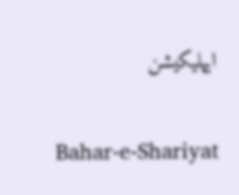ایپلیکیشن

Bahar-e-Shariyat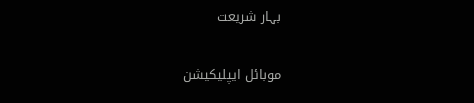بہار شریعت

موبائل ایپلیکیشن